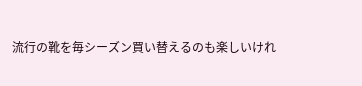流行の靴を毎シーズン買い替えるのも楽しいけれ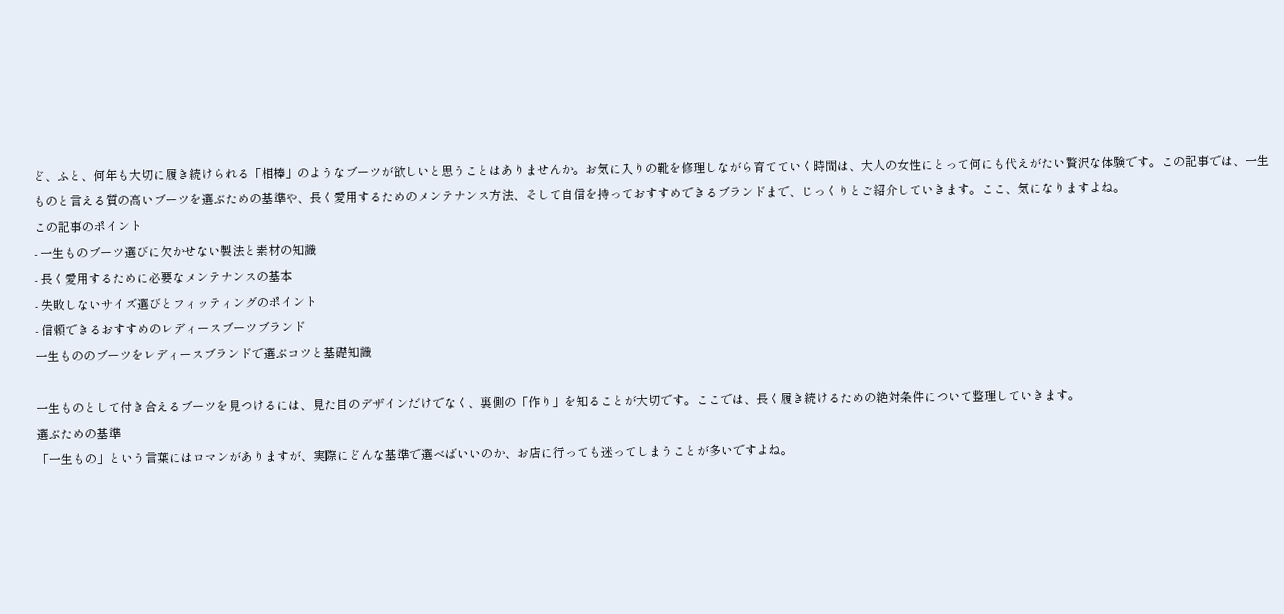ど、ふと、何年も大切に履き続けられる「相棒」のようなブーツが欲しいと思うことはありませんか。お気に入りの靴を修理しながら育てていく時間は、大人の女性にとって何にも代えがたい贅沢な体験です。この記事では、一生ものと言える質の高いブーツを選ぶための基準や、長く愛用するためのメンテナンス方法、そして自信を持っておすすめできるブランドまで、じっくりとご紹介していきます。ここ、気になりますよね。
この記事のポイント
- 一生ものブーツ選びに欠かせない製法と素材の知識
- 長く愛用するために必要なメンテナンスの基本
- 失敗しないサイズ選びとフィッティングのポイント
- 信頼できるおすすめのレディースブーツブランド
一生もののブーツをレディースブランドで選ぶコツと基礎知識

一生ものとして付き合えるブーツを見つけるには、見た目のデザインだけでなく、裏側の「作り」を知ることが大切です。ここでは、長く履き続けるための絶対条件について整理していきます。
選ぶための基準
「一生もの」という言葉にはロマンがありますが、実際にどんな基準で選べばいいのか、お店に行っても迷ってしまうことが多いですよね。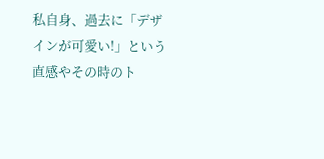私自身、過去に「デザインが可愛い!」という直感やその時のト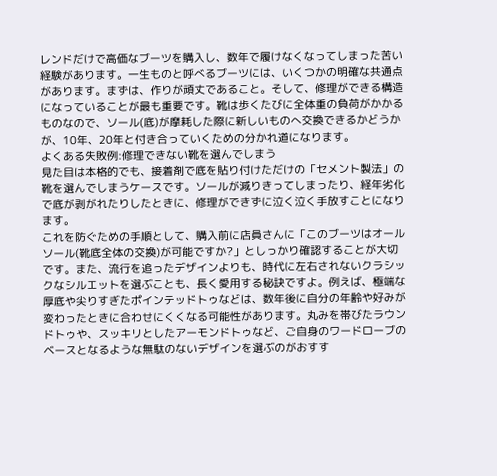レンドだけで高価なブーツを購入し、数年で履けなくなってしまった苦い経験があります。一生ものと呼べるブーツには、いくつかの明確な共通点があります。まずは、作りが頑丈であること。そして、修理ができる構造になっていることが最も重要です。靴は歩くたびに全体重の負荷がかかるものなので、ソール(底)が摩耗した際に新しいものへ交換できるかどうかが、10年、20年と付き合っていくための分かれ道になります。
よくある失敗例:修理できない靴を選んでしまう
見た目は本格的でも、接着剤で底を貼り付けただけの「セメント製法」の靴を選んでしまうケースです。ソールが減りきってしまったり、経年劣化で底が剥がれたりしたときに、修理ができずに泣く泣く手放すことになります。
これを防ぐための手順として、購入前に店員さんに「このブーツはオールソール(靴底全体の交換)が可能ですか?」としっかり確認することが大切です。また、流行を追ったデザインよりも、時代に左右されないクラシックなシルエットを選ぶことも、長く愛用する秘訣ですよ。例えば、極端な厚底や尖りすぎたポインテッドトゥなどは、数年後に自分の年齢や好みが変わったときに合わせにくくなる可能性があります。丸みを帯びたラウンドトゥや、スッキリとしたアーモンドトゥなど、ご自身のワードローブのベースとなるような無駄のないデザインを選ぶのがおすす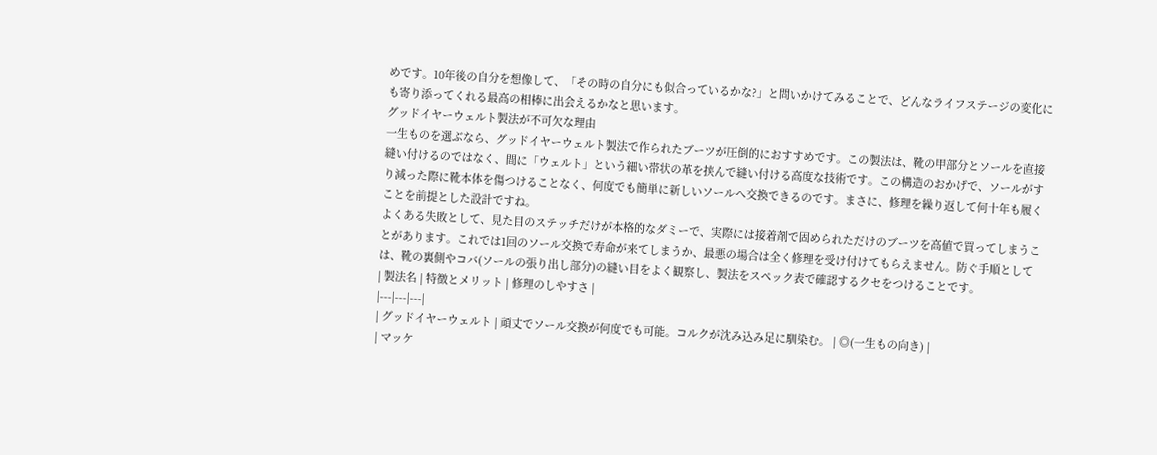めです。10年後の自分を想像して、「その時の自分にも似合っているかな?」と問いかけてみることで、どんなライフステージの変化にも寄り添ってくれる最高の相棒に出会えるかなと思います。
グッドイヤーウェルト製法が不可欠な理由
一生ものを選ぶなら、グッドイヤーウェルト製法で作られたブーツが圧倒的におすすめです。この製法は、靴の甲部分とソールを直接縫い付けるのではなく、間に「ウェルト」という細い帯状の革を挟んで縫い付ける高度な技術です。この構造のおかげで、ソールがすり減った際に靴本体を傷つけることなく、何度でも簡単に新しいソールへ交換できるのです。まさに、修理を繰り返して何十年も履くことを前提とした設計ですね。
よくある失敗として、見た目のステッチだけが本格的なダミーで、実際には接着剤で固められただけのブーツを高値で買ってしまうことがあります。これでは1回のソール交換で寿命が来てしまうか、最悪の場合は全く修理を受け付けてもらえません。防ぐ手順としては、靴の裏側やコバ(ソールの張り出し部分)の縫い目をよく観察し、製法をスペック表で確認するクセをつけることです。
| 製法名 | 特徴とメリット | 修理のしやすさ |
|---|---|---|
| グッドイヤーウェルト | 頑丈でソール交換が何度でも可能。コルクが沈み込み足に馴染む。 | ◎(一生もの向き) |
| マッケ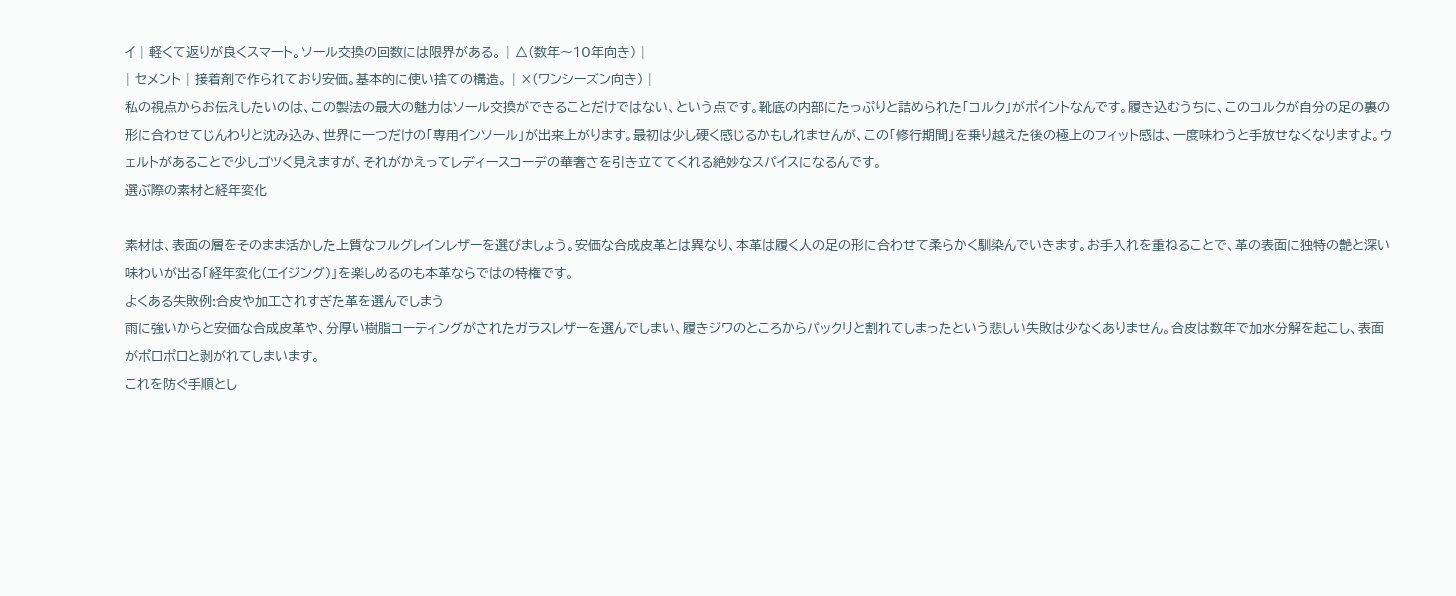イ | 軽くて返りが良くスマート。ソール交換の回数には限界がある。 | △(数年〜10年向き) |
| セメント | 接着剤で作られており安価。基本的に使い捨ての構造。 | ×(ワンシーズン向き) |
私の視点からお伝えしたいのは、この製法の最大の魅力はソール交換ができることだけではない、という点です。靴底の内部にたっぷりと詰められた「コルク」がポイントなんです。履き込むうちに、このコルクが自分の足の裏の形に合わせてじんわりと沈み込み、世界に一つだけの「専用インソール」が出来上がります。最初は少し硬く感じるかもしれませんが、この「修行期間」を乗り越えた後の極上のフィット感は、一度味わうと手放せなくなりますよ。ウェルトがあることで少しゴツく見えますが、それがかえってレディースコーデの華奢さを引き立ててくれる絶妙なスパイスになるんです。
選ぶ際の素材と経年変化

素材は、表面の層をそのまま活かした上質なフルグレインレザーを選びましょう。安価な合成皮革とは異なり、本革は履く人の足の形に合わせて柔らかく馴染んでいきます。お手入れを重ねることで、革の表面に独特の艶と深い味わいが出る「経年変化(エイジング)」を楽しめるのも本革ならではの特権です。
よくある失敗例:合皮や加工されすぎた革を選んでしまう
雨に強いからと安価な合成皮革や、分厚い樹脂コーティングがされたガラスレザーを選んでしまい、履きジワのところからパックリと割れてしまったという悲しい失敗は少なくありません。合皮は数年で加水分解を起こし、表面がポロポロと剥がれてしまいます。
これを防ぐ手順とし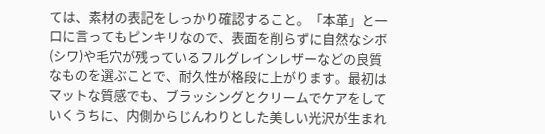ては、素材の表記をしっかり確認すること。「本革」と一口に言ってもピンキリなので、表面を削らずに自然なシボ(シワ)や毛穴が残っているフルグレインレザーなどの良質なものを選ぶことで、耐久性が格段に上がります。最初はマットな質感でも、ブラッシングとクリームでケアをしていくうちに、内側からじんわりとした美しい光沢が生まれ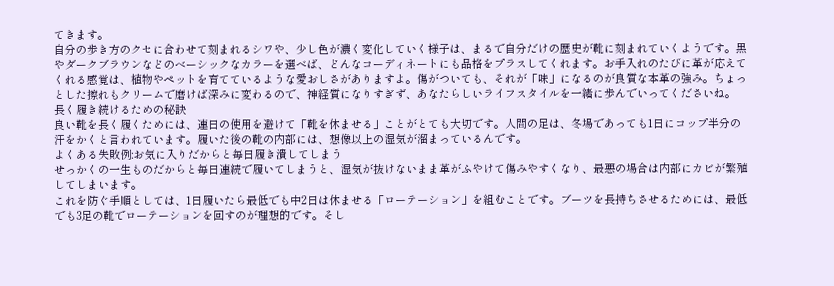てきます。
自分の歩き方のクセに合わせて刻まれるシワや、少し色が濃く変化していく様子は、まるで自分だけの歴史が靴に刻まれていくようです。黒やダークブラウンなどのベーシックなカラーを選べば、どんなコーディネートにも品格をプラスしてくれます。お手入れのたびに革が応えてくれる感覚は、植物やペットを育てているような愛おしさがありますよ。傷がついても、それが「味」になるのが良質な本革の強み。ちょっとした擦れもクリームで磨けば深みに変わるので、神経質になりすぎず、あなたらしいライフスタイルを一緒に歩んでいってくださいね。
長く履き続けるための秘訣
良い靴を長く履くためには、連日の使用を避けて「靴を休ませる」ことがとても大切です。人間の足は、冬場であっても1日にコップ半分の汗をかくと言われています。履いた後の靴の内部には、想像以上の湿気が溜まっているんです。
よくある失敗例:お気に入りだからと毎日履き潰してしまう
せっかくの一生ものだからと毎日連続で履いてしまうと、湿気が抜けないまま革がふやけて傷みやすくなり、最悪の場合は内部にカビが繁殖してしまいます。
これを防ぐ手順としては、1日履いたら最低でも中2日は休ませる「ローテーション」を組むことです。ブーツを長持ちさせるためには、最低でも3足の靴でローテーションを回すのが理想的です。そし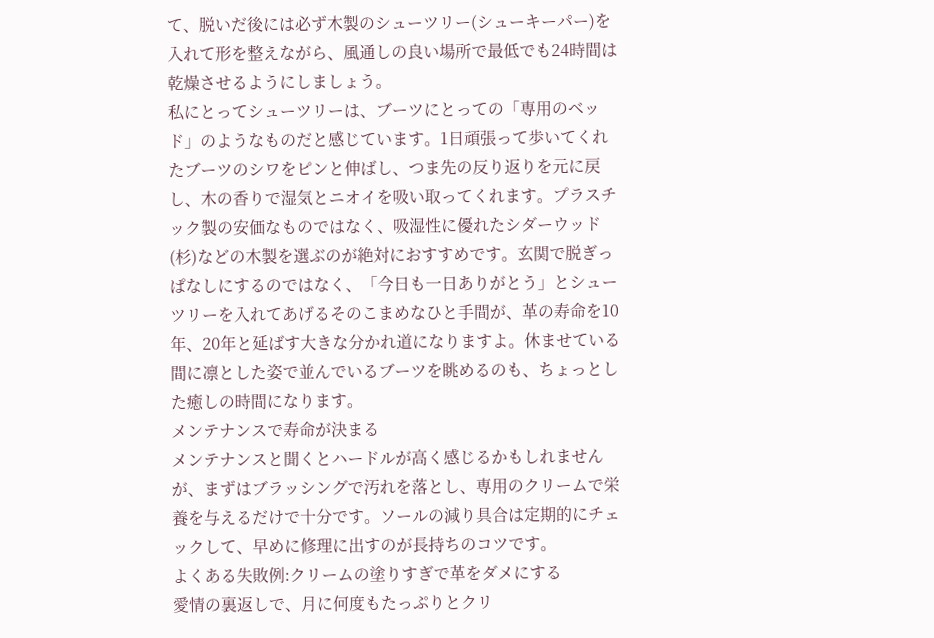て、脱いだ後には必ず木製のシューツリー(シューキーパー)を入れて形を整えながら、風通しの良い場所で最低でも24時間は乾燥させるようにしましょう。
私にとってシューツリーは、ブーツにとっての「専用のベッド」のようなものだと感じています。1日頑張って歩いてくれたブーツのシワをピンと伸ばし、つま先の反り返りを元に戻し、木の香りで湿気とニオイを吸い取ってくれます。プラスチック製の安価なものではなく、吸湿性に優れたシダーウッド(杉)などの木製を選ぶのが絶対におすすめです。玄関で脱ぎっぱなしにするのではなく、「今日も一日ありがとう」とシューツリーを入れてあげるそのこまめなひと手間が、革の寿命を10年、20年と延ばす大きな分かれ道になりますよ。休ませている間に凛とした姿で並んでいるブーツを眺めるのも、ちょっとした癒しの時間になります。
メンテナンスで寿命が決まる
メンテナンスと聞くとハードルが高く感じるかもしれませんが、まずはブラッシングで汚れを落とし、専用のクリームで栄養を与えるだけで十分です。ソールの減り具合は定期的にチェックして、早めに修理に出すのが長持ちのコツです。
よくある失敗例:クリームの塗りすぎで革をダメにする
愛情の裏返しで、月に何度もたっぷりとクリ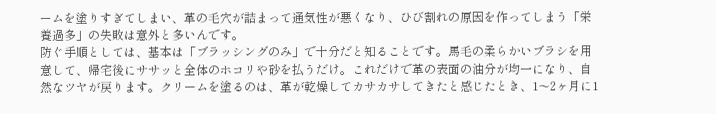ームを塗りすぎてしまい、革の毛穴が詰まって通気性が悪くなり、ひび割れの原因を作ってしまう「栄養過多」の失敗は意外と多いんです。
防ぐ手順としては、基本は「ブラッシングのみ」で十分だと知ることです。馬毛の柔らかいブラシを用意して、帰宅後にササッと全体のホコリや砂を払うだけ。これだけで革の表面の油分が均一になり、自然なツヤが戻ります。クリームを塗るのは、革が乾燥してカサカサしてきたと感じたとき、1〜2ヶ月に1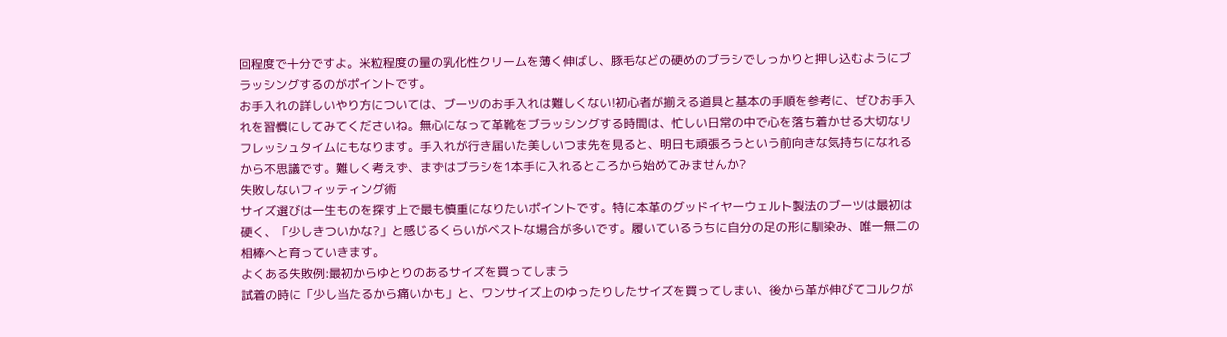回程度で十分ですよ。米粒程度の量の乳化性クリームを薄く伸ばし、豚毛などの硬めのブラシでしっかりと押し込むようにブラッシングするのがポイントです。
お手入れの詳しいやり方については、ブーツのお手入れは難しくない!初心者が揃える道具と基本の手順を参考に、ぜひお手入れを習慣にしてみてくださいね。無心になって革靴をブラッシングする時間は、忙しい日常の中で心を落ち着かせる大切なリフレッシュタイムにもなります。手入れが行き届いた美しいつま先を見ると、明日も頑張ろうという前向きな気持ちになれるから不思議です。難しく考えず、まずはブラシを1本手に入れるところから始めてみませんか?
失敗しないフィッティング術
サイズ選びは一生ものを探す上で最も慎重になりたいポイントです。特に本革のグッドイヤーウェルト製法のブーツは最初は硬く、「少しきついかな?」と感じるくらいがベストな場合が多いです。履いているうちに自分の足の形に馴染み、唯一無二の相棒へと育っていきます。
よくある失敗例:最初からゆとりのあるサイズを買ってしまう
試着の時に「少し当たるから痛いかも」と、ワンサイズ上のゆったりしたサイズを買ってしまい、後から革が伸びてコルクが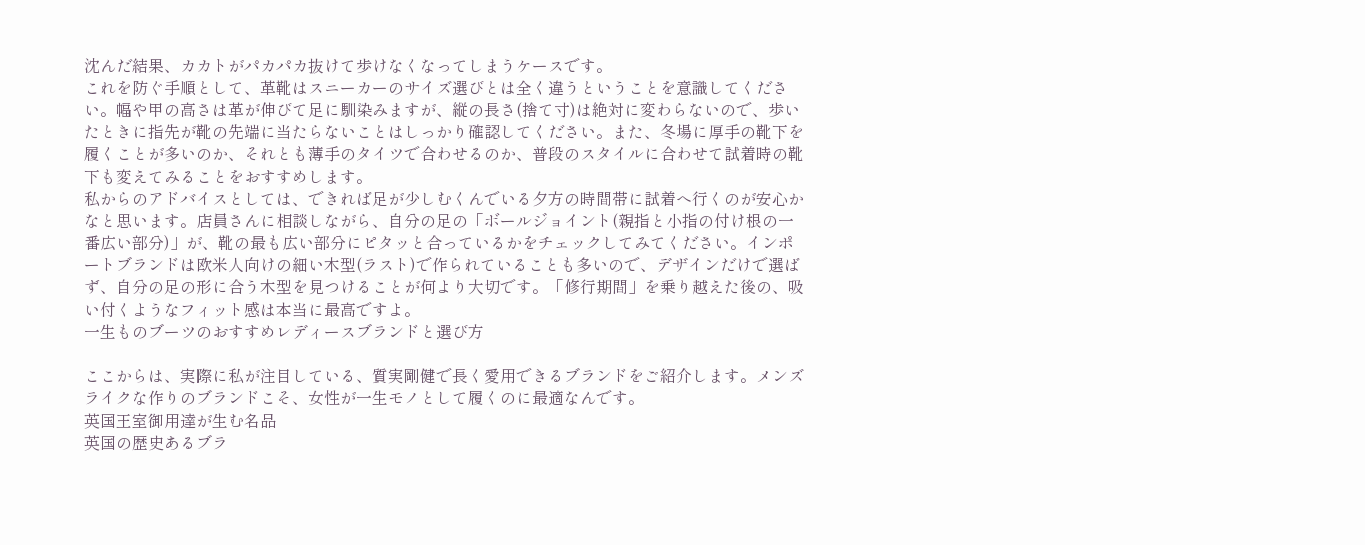沈んだ結果、カカトがパカパカ抜けて歩けなくなってしまうケースです。
これを防ぐ手順として、革靴はスニーカーのサイズ選びとは全く違うということを意識してください。幅や甲の高さは革が伸びて足に馴染みますが、縦の長さ(捨て寸)は絶対に変わらないので、歩いたときに指先が靴の先端に当たらないことはしっかり確認してください。また、冬場に厚手の靴下を履くことが多いのか、それとも薄手のタイツで合わせるのか、普段のスタイルに合わせて試着時の靴下も変えてみることをおすすめします。
私からのアドバイスとしては、できれば足が少しむくんでいる夕方の時間帯に試着へ行くのが安心かなと思います。店員さんに相談しながら、自分の足の「ボールジョイント(親指と小指の付け根の一番広い部分)」が、靴の最も広い部分にピタッと合っているかをチェックしてみてください。インポートブランドは欧米人向けの細い木型(ラスト)で作られていることも多いので、デザインだけで選ばず、自分の足の形に合う木型を見つけることが何より大切です。「修行期間」を乗り越えた後の、吸い付くようなフィット感は本当に最高ですよ。
一生ものブーツのおすすめレディースブランドと選び方

ここからは、実際に私が注目している、質実剛健で長く愛用できるブランドをご紹介します。メンズライクな作りのブランドこそ、女性が一生モノとして履くのに最適なんです。
英国王室御用達が生む名品
英国の歴史あるブラ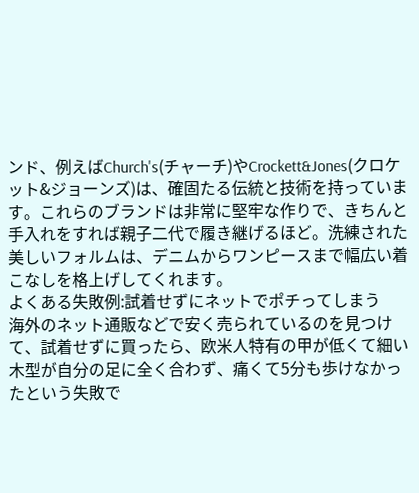ンド、例えばChurch's(チャーチ)やCrockett&Jones(クロケット&ジョーンズ)は、確固たる伝統と技術を持っています。これらのブランドは非常に堅牢な作りで、きちんと手入れをすれば親子二代で履き継げるほど。洗練された美しいフォルムは、デニムからワンピースまで幅広い着こなしを格上げしてくれます。
よくある失敗例:試着せずにネットでポチってしまう
海外のネット通販などで安く売られているのを見つけて、試着せずに買ったら、欧米人特有の甲が低くて細い木型が自分の足に全く合わず、痛くて5分も歩けなかったという失敗で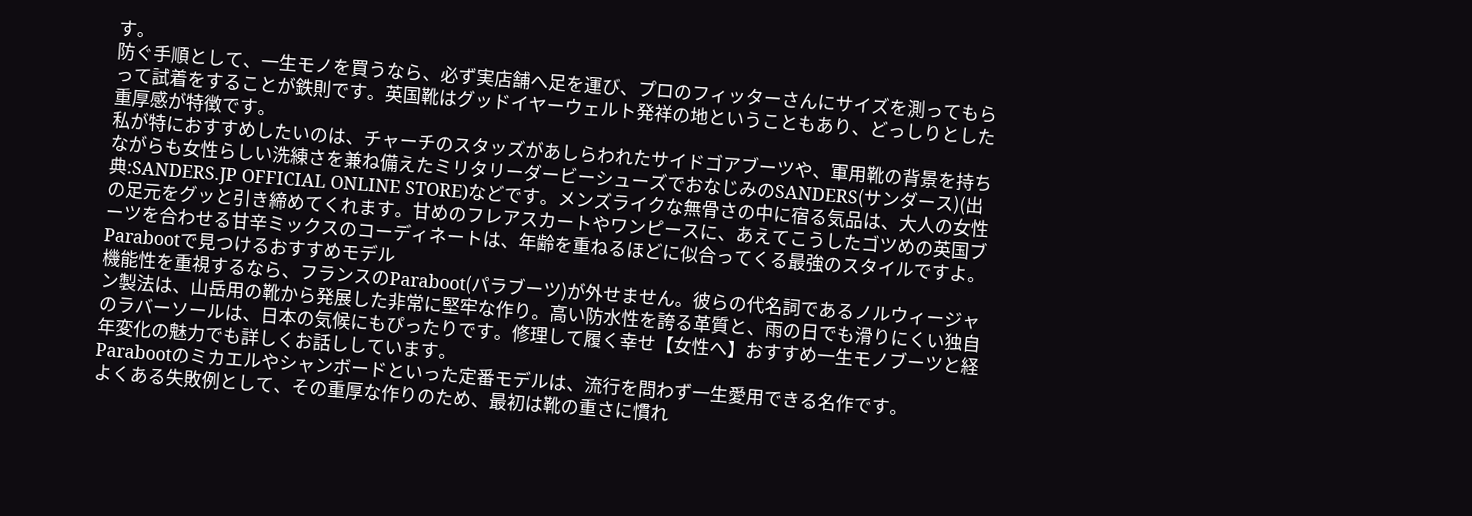す。
防ぐ手順として、一生モノを買うなら、必ず実店舗へ足を運び、プロのフィッターさんにサイズを測ってもらって試着をすることが鉄則です。英国靴はグッドイヤーウェルト発祥の地ということもあり、どっしりとした重厚感が特徴です。
私が特におすすめしたいのは、チャーチのスタッズがあしらわれたサイドゴアブーツや、軍用靴の背景を持ちながらも女性らしい洗練さを兼ね備えたミリタリーダービーシューズでおなじみのSANDERS(サンダース)(出典:SANDERS.JP OFFICIAL ONLINE STORE)などです。メンズライクな無骨さの中に宿る気品は、大人の女性の足元をグッと引き締めてくれます。甘めのフレアスカートやワンピースに、あえてこうしたゴツめの英国ブーツを合わせる甘辛ミックスのコーディネートは、年齢を重ねるほどに似合ってくる最強のスタイルですよ。
Parabootで見つけるおすすめモデル
機能性を重視するなら、フランスのParaboot(パラブーツ)が外せません。彼らの代名詞であるノルウィージャン製法は、山岳用の靴から発展した非常に堅牢な作り。高い防水性を誇る革質と、雨の日でも滑りにくい独自のラバーソールは、日本の気候にもぴったりです。修理して履く幸せ【女性へ】おすすめ一生モノブーツと経年変化の魅力でも詳しくお話ししています。
Parabootのミカエルやシャンボードといった定番モデルは、流行を問わず一生愛用できる名作です。
よくある失敗例として、その重厚な作りのため、最初は靴の重さに慣れ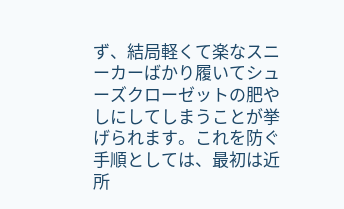ず、結局軽くて楽なスニーカーばかり履いてシューズクローゼットの肥やしにしてしまうことが挙げられます。これを防ぐ手順としては、最初は近所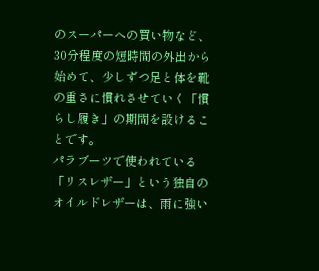のスーパーへの買い物など、30分程度の短時間の外出から始めて、少しずつ足と体を靴の重さに慣れさせていく「慣らし履き」の期間を設けることです。
パラブーツで使われている「リスレザー」という独自のオイルドレザーは、雨に強い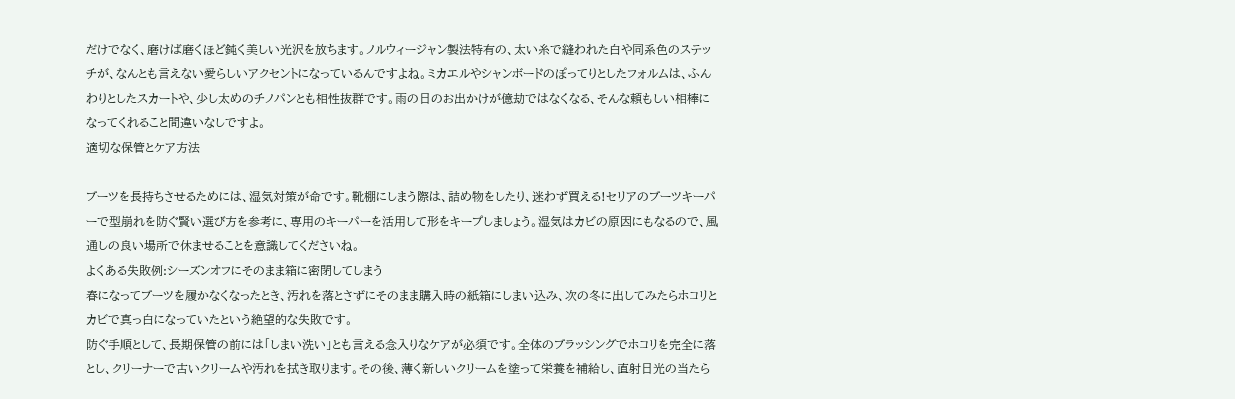だけでなく、磨けば磨くほど鈍く美しい光沢を放ちます。ノルウィージャン製法特有の、太い糸で縫われた白や同系色のステッチが、なんとも言えない愛らしいアクセントになっているんですよね。ミカエルやシャンボードのぽってりとしたフォルムは、ふんわりとしたスカートや、少し太めのチノパンとも相性抜群です。雨の日のお出かけが億劫ではなくなる、そんな頼もしい相棒になってくれること間違いなしですよ。
適切な保管とケア方法

ブーツを長持ちさせるためには、湿気対策が命です。靴棚にしまう際は、詰め物をしたり、迷わず買える!セリアのブーツキーパーで型崩れを防ぐ賢い選び方を参考に、専用のキーパーを活用して形をキープしましょう。湿気はカビの原因にもなるので、風通しの良い場所で休ませることを意識してくださいね。
よくある失敗例:シーズンオフにそのまま箱に密閉してしまう
春になってブーツを履かなくなったとき、汚れを落とさずにそのまま購入時の紙箱にしまい込み、次の冬に出してみたらホコリとカビで真っ白になっていたという絶望的な失敗です。
防ぐ手順として、長期保管の前には「しまい洗い」とも言える念入りなケアが必須です。全体のブラッシングでホコリを完全に落とし、クリーナーで古いクリームや汚れを拭き取ります。その後、薄く新しいクリームを塗って栄養を補給し、直射日光の当たら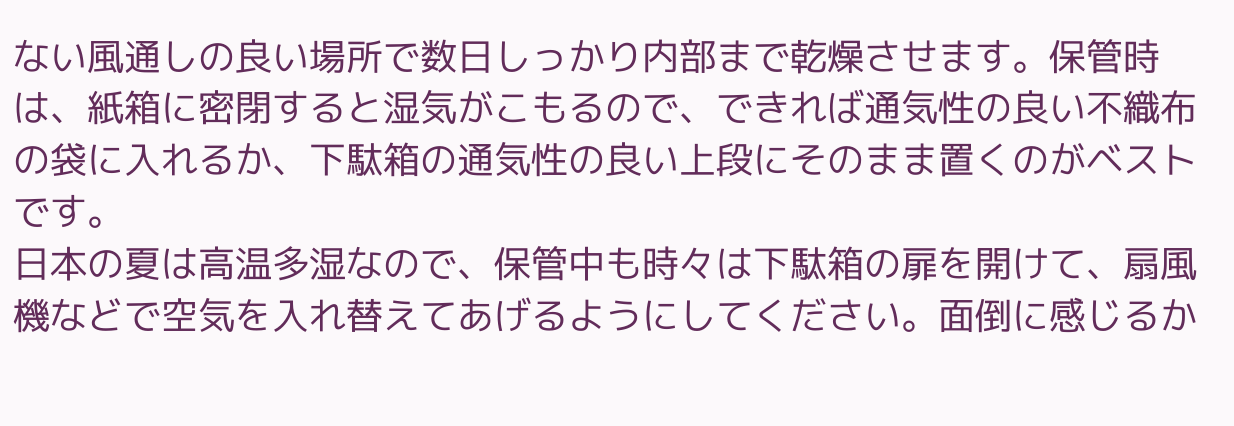ない風通しの良い場所で数日しっかり内部まで乾燥させます。保管時は、紙箱に密閉すると湿気がこもるので、できれば通気性の良い不織布の袋に入れるか、下駄箱の通気性の良い上段にそのまま置くのがベストです。
日本の夏は高温多湿なので、保管中も時々は下駄箱の扉を開けて、扇風機などで空気を入れ替えてあげるようにしてください。面倒に感じるか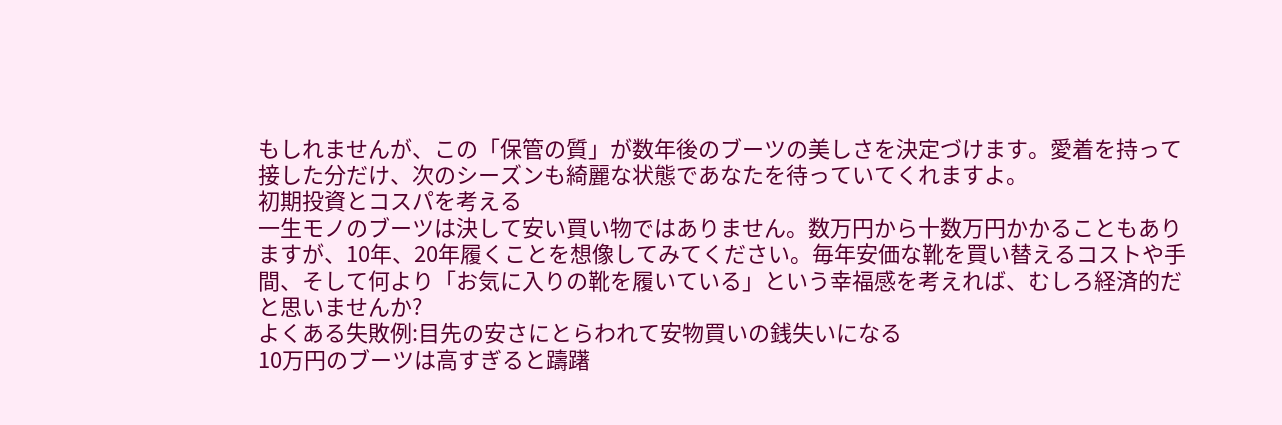もしれませんが、この「保管の質」が数年後のブーツの美しさを決定づけます。愛着を持って接した分だけ、次のシーズンも綺麗な状態であなたを待っていてくれますよ。
初期投資とコスパを考える
一生モノのブーツは決して安い買い物ではありません。数万円から十数万円かかることもありますが、10年、20年履くことを想像してみてください。毎年安価な靴を買い替えるコストや手間、そして何より「お気に入りの靴を履いている」という幸福感を考えれば、むしろ経済的だと思いませんか?
よくある失敗例:目先の安さにとらわれて安物買いの銭失いになる
10万円のブーツは高すぎると躊躇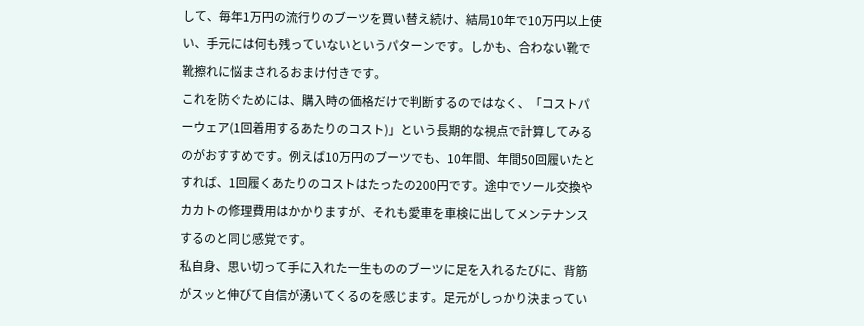して、毎年1万円の流行りのブーツを買い替え続け、結局10年で10万円以上使い、手元には何も残っていないというパターンです。しかも、合わない靴で靴擦れに悩まされるおまけ付きです。
これを防ぐためには、購入時の価格だけで判断するのではなく、「コストパーウェア(1回着用するあたりのコスト)」という長期的な視点で計算してみるのがおすすめです。例えば10万円のブーツでも、10年間、年間50回履いたとすれば、1回履くあたりのコストはたったの200円です。途中でソール交換やカカトの修理費用はかかりますが、それも愛車を車検に出してメンテナンスするのと同じ感覚です。
私自身、思い切って手に入れた一生もののブーツに足を入れるたびに、背筋がスッと伸びて自信が湧いてくるのを感じます。足元がしっかり決まってい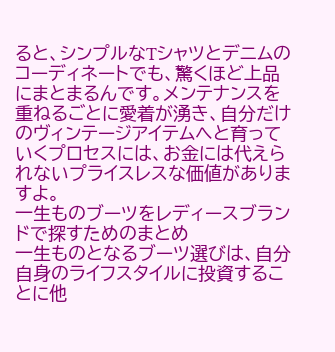ると、シンプルなTシャツとデニムのコーディネートでも、驚くほど上品にまとまるんです。メンテナンスを重ねるごとに愛着が湧き、自分だけのヴィンテージアイテムへと育っていくプロセスには、お金には代えられないプライスレスな価値がありますよ。
一生ものブーツをレディースブランドで探すためのまとめ
一生ものとなるブーツ選びは、自分自身のライフスタイルに投資することに他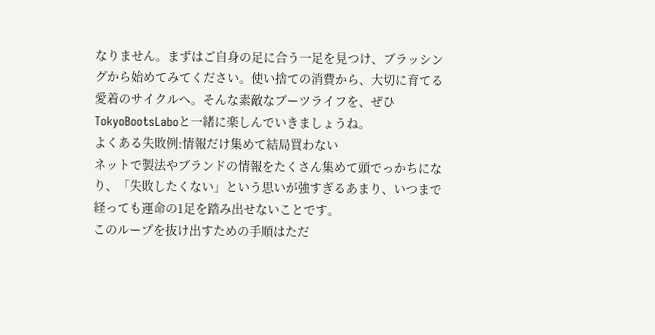なりません。まずはご自身の足に合う一足を見つけ、ブラッシングから始めてみてください。使い捨ての消費から、大切に育てる愛着のサイクルへ。そんな素敵なブーツライフを、ぜひTokyoBootsLaboと一緒に楽しんでいきましょうね。
よくある失敗例:情報だけ集めて結局買わない
ネットで製法やブランドの情報をたくさん集めて頭でっかちになり、「失敗したくない」という思いが強すぎるあまり、いつまで経っても運命の1足を踏み出せないことです。
このループを抜け出すための手順はただ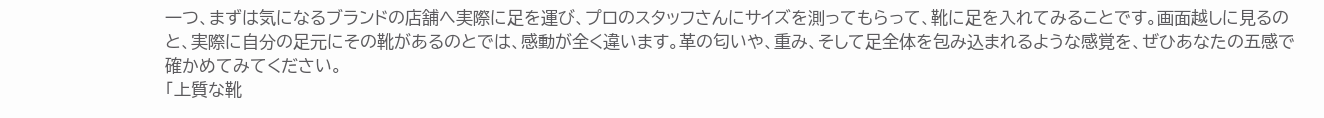一つ、まずは気になるブランドの店舗へ実際に足を運び、プロのスタッフさんにサイズを測ってもらって、靴に足を入れてみることです。画面越しに見るのと、実際に自分の足元にその靴があるのとでは、感動が全く違います。革の匂いや、重み、そして足全体を包み込まれるような感覚を、ぜひあなたの五感で確かめてみてください。
「上質な靴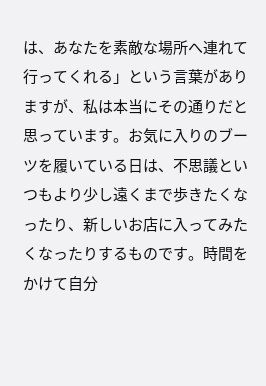は、あなたを素敵な場所へ連れて行ってくれる」という言葉がありますが、私は本当にその通りだと思っています。お気に入りのブーツを履いている日は、不思議といつもより少し遠くまで歩きたくなったり、新しいお店に入ってみたくなったりするものです。時間をかけて自分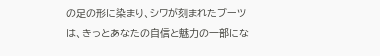の足の形に染まり、シワが刻まれたブーツは、きっとあなたの自信と魅力の一部にな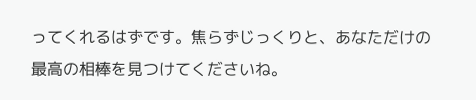ってくれるはずです。焦らずじっくりと、あなただけの最高の相棒を見つけてくださいね。